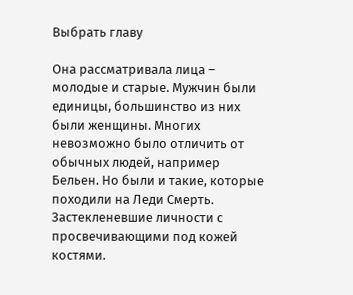Выбрать главу

Она рассматривала лица – молодые и старые. Мужчин были единицы, большинство из них были женщины. Многих невозможно было отличить от обычных людей, например Бельен. Но были и такие, которые походили на Леди Смерть. Застекленевшие личности с просвечивающими под кожей костями.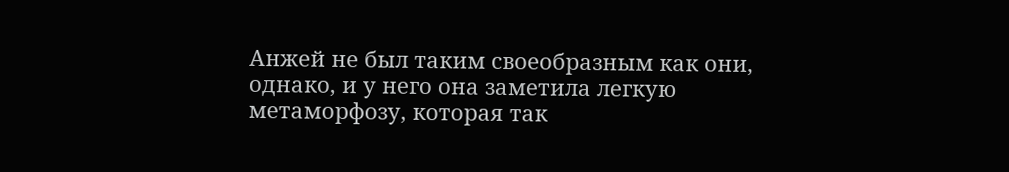Анжей не был таким своеобразным как они, однако, и у него она заметила легкую метаморфозу, которая так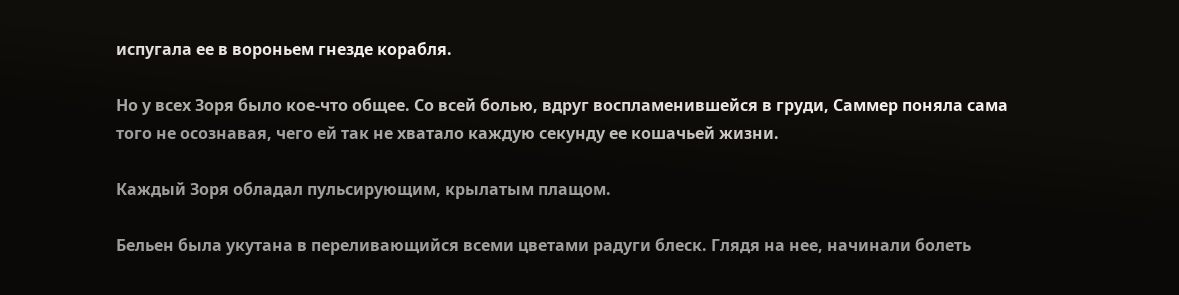испугала ее в вороньем гнезде корабля.

Но у всех Зоря было кое-что общее. Со всей болью, вдруг воспламенившейся в груди, Саммер поняла сама того не осознавая, чего ей так не хватало каждую секунду ее кошачьей жизни.

Каждый Зоря обладал пульсирующим, крылатым плащом.

Бельен была укутана в переливающийся всеми цветами радуги блеск. Глядя на нее, начинали болеть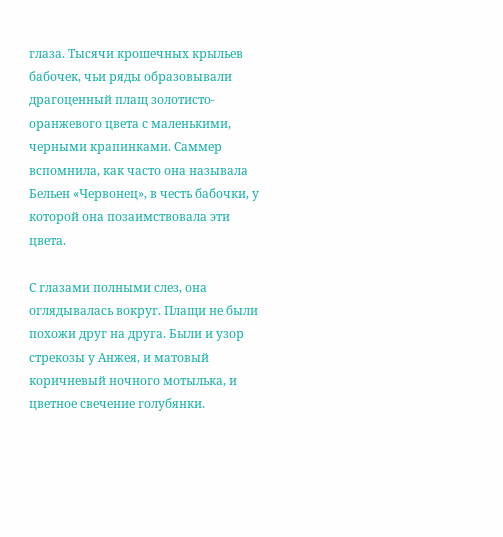глаза. Тысячи крошечных крыльев бабочек, чьи ряды образовывали драгоценный плащ золотисто-оранжевого цвета с маленькими, черными крапинками. Саммер вспомнила, как часто она называла Бельен «Червонец», в честь бабочки, у которой она позаимствовала эти цвета.

С глазами полными слез, она оглядывалась вокруг. Плащи не были похожи друг на друга. Были и узор стрекозы у Анжея, и матовый коричневый ночного мотылька, и цветное свечение голубянки.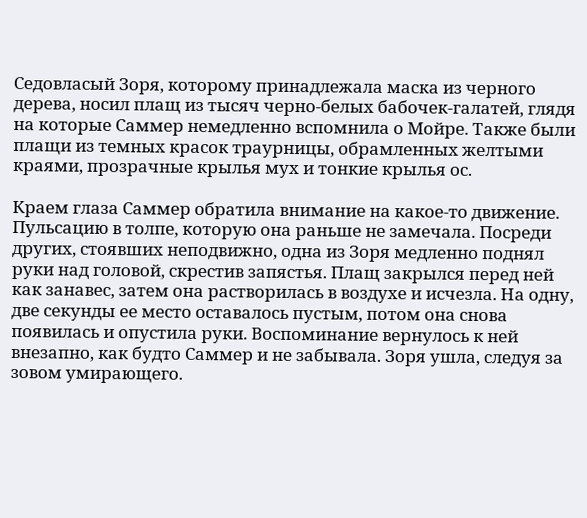Седовласый Зоря, которому принадлежала маска из черного дерева, носил плащ из тысяч черно-белых бабочек-галатей, глядя на которые Саммер немедленно вспомнила о Мойре. Также были плащи из темных красок траурницы, обрамленных желтыми краями, прозрачные крылья мух и тонкие крылья ос.

Краем глаза Саммер обратила внимание на какое-то движение. Пульсацию в толпе, которую она раньше не замечала. Посреди других, стоявших неподвижно, одна из Зоря медленно поднял руки над головой, скрестив запястья. Плащ закрылся перед ней как занавес, затем она растворилась в воздухе и исчезла. На одну, две секунды ее место оставалось пустым, потом она снова появилась и опустила руки. Воспоминание вернулось к ней внезапно, как будто Саммер и не забывала. Зоря ушла, следуя за зовом умирающего.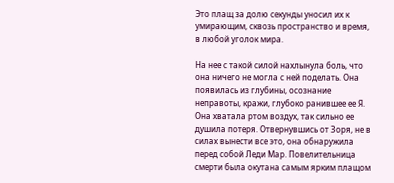Это плащ за долю секунды уносил их к умирающим, сквозь пространство и время, в любой уголок мира.

На нее с такой силой нахлынула боль, что она ничего не могла с ней поделать. Она появилась из глубины, осознание неправоты, кражи, глубоко ранившее ее Я. Она хватала ртом воздух, так сильно ее душила потеря. Отвернувшись от Зоря, не в силах вынести все это, она обнаружила перед собой Леди Мар. Повелительница смерти была окутана самым ярким плащом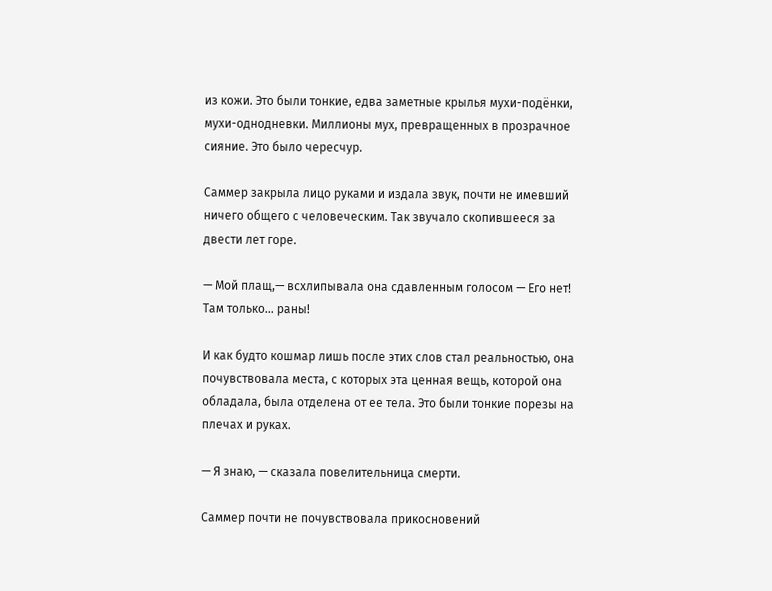из кожи. Это были тонкие, едва заметные крылья мухи-подёнки, мухи-однодневки. Миллионы мух, превращенных в прозрачное сияние. Это было чересчур.

Саммер закрыла лицо руками и издала звук, почти не имевший ничего общего с человеческим. Так звучало скопившееся за двести лет горе.

— Мой плащ,— всхлипывала она сдавленным голосом — Его нет! Там только... раны!

И как будто кошмар лишь после этих слов стал реальностью, она почувствовала места, с которых эта ценная вещь, которой она обладала, была отделена от ее тела. Это были тонкие порезы на плечах и руках.

— Я знаю, — сказала повелительница смерти.

Саммер почти не почувствовала прикосновений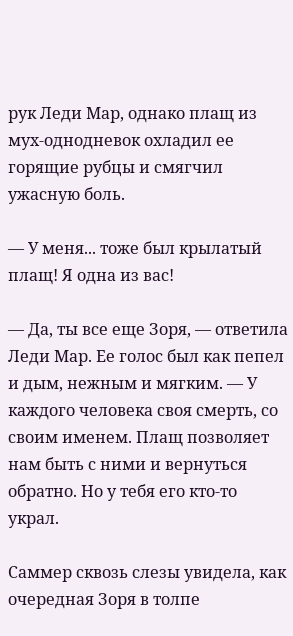рук Леди Мар, однако плащ из мух-однодневок охладил ее горящие рубцы и смягчил ужасную боль.

— У меня... тоже был крылатый плащ! Я одна из вас!

— Да, ты все еще Зоря, — ответила Леди Мар. Ее голос был как пепел и дым, нежным и мягким. — У каждого человека своя смерть, со своим именем. Плащ позволяет нам быть с ними и вернуться обратно. Но у тебя его кто-то украл.

Саммер сквозь слезы увидела, как очередная Зоря в толпе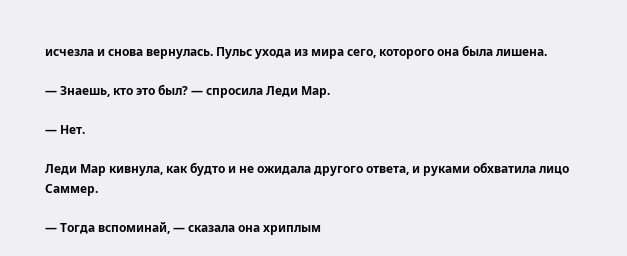исчезла и снова вернулась. Пульс ухода из мира сего, которого она была лишена.

— Знаешь, кто это был? — спросила Леди Мар.

— Нет.

Леди Мар кивнула, как будто и не ожидала другого ответа, и руками обхватила лицо Саммер.

— Тогда вспоминай, — сказала она хриплым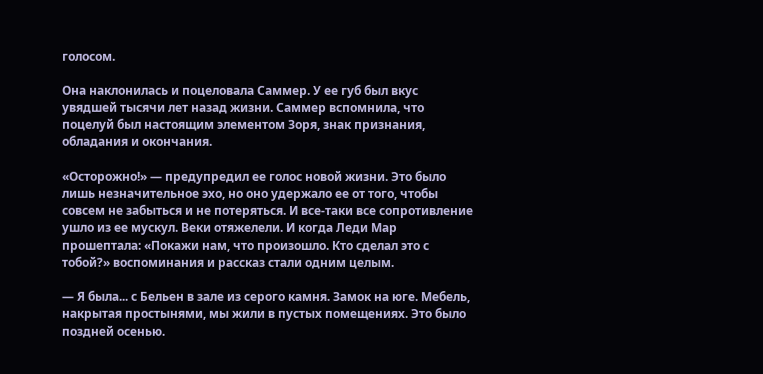голосом.

Она наклонилась и поцеловала Саммер. У ее губ был вкус увядшей тысячи лет назад жизни. Саммер вспомнила, что поцелуй был настоящим элементом Зоря, знак признания, обладания и окончания.

«Осторожно!» — предупредил ее голос новой жизни. Это было лишь незначительное эхо, но оно удержало ее от того, чтобы совсем не забыться и не потеряться. И все-таки все сопротивление ушло из ее мускул. Веки отяжелели. И когда Леди Мар прошептала: «Покажи нам, что произошло. Кто сделал это с тобой?» воспоминания и рассказ стали одним целым.

— Я была... с Бельен в зале из серого камня. Замок на юге. Мебель, накрытая простынями, мы жили в пустых помещениях. Это было поздней осенью.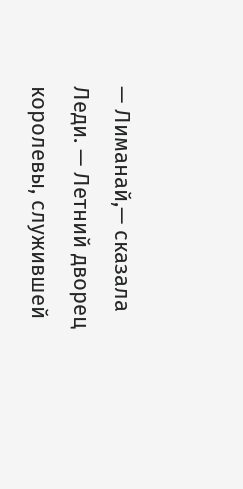— Лиманай,— сказала Леди. — Летний дворец королевы, служившей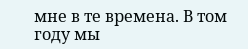мне в те времена. В том году мы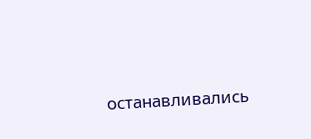останавливались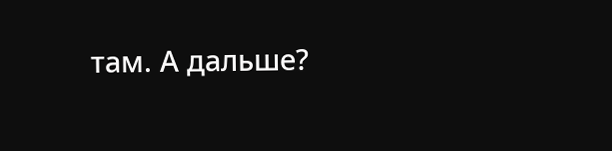там. А дальше?